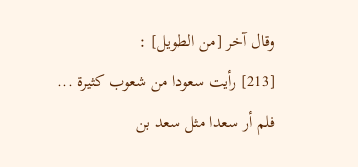وقال آخر [من الطويل] :
[213] رأيت سعودا من شعوب كثيرة ... فلم أر سعدا مثل سعد بن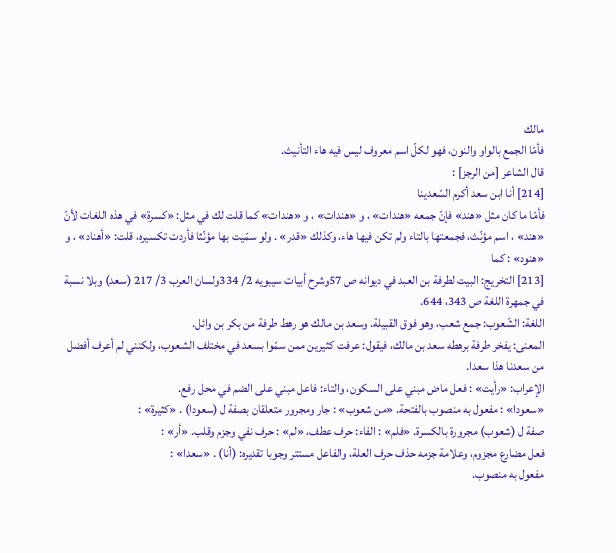مالك
فأمّا الجمع بالواو والنون، فهو لكلّ اسم معروف ليس فيه هاء التأنيث.
قال الشاعر [من الرجز] :
[214] أنا ابن سعد أكرم السّعدينا
فأمّا ما كان مثل «هند» فإنّ جمعه «هندات» ، و «هندات» ، و «هندات» كما قلت لك في مثل: «كسرة» في هذه اللغات لأنّ «هند» ، اسم مؤنّث، فجمعتها بالتاء ولم تكن فيها هاء، وكذلك «قدر» . ولو سمّيت بها مؤنّثا فأردت تكسيره، قلت: «أهناد» ، و «هنود» : كما
[213] التخريج: البيت لطرفة بن العبد في ديوانه ص 57وشرح أبيات سيبويه 2/ 334ولسان العرب 3/ 217 (سعد) وبلا نسبة في جمهرة اللغة ص 343، 644.
اللغة: الشّعوب: جمع شعب، وهو فوق القبيلة. وسعد بن مالك هو رهط طرفة من بكر بن وائل.
المعنى: يفخر طرفة برهطه سعد بن مالك، فيقول: عرفت كثيرين ممن سمّوا بسعد في مختلف الشعوب، ولكنني لم أعرف أفضل من سعدنا هذا سعدا.
الإعراب: «رأيت» : فعل ماض مبني على السكون، والتاء: فاعل مبني على الضم في محل رفع.
«سعودا» : مفعول به منصوب بالفتحة. «من شعوب» : جار ومجرور متعلقان بصفة ل (سعودا) . «كثيرة» :
صفة ل (شعوب) مجرورة بالكسرة. «فلم» : الفاء: حرف عطف، «لم» : حرف نفي وجزم وقلب. «أر» :
فعل مضارع مجزوم، وعلامة جزمه حذف حرف العلة، والفاعل مستتر وجوبا تقديره: (أنا) . «سعدا» :
مفعول به منصوب.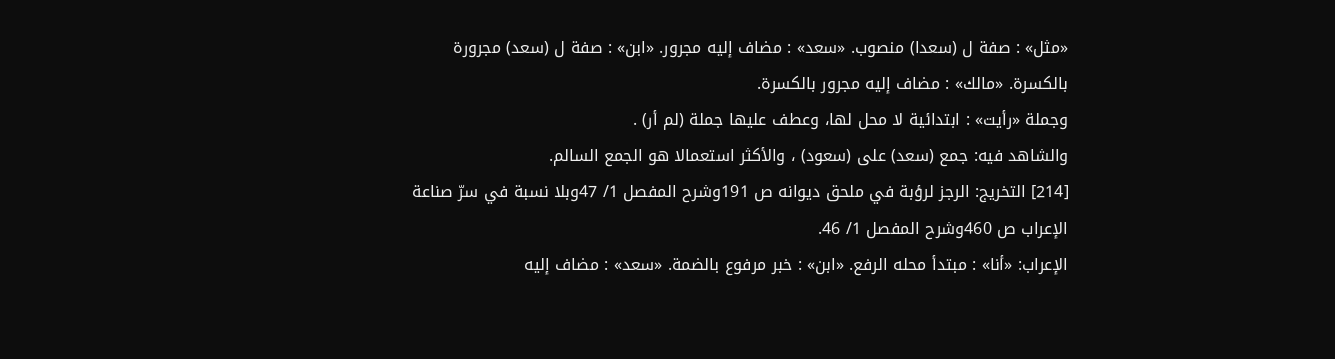«مثل» : صفة ل (سعدا) منصوب. «سعد» : مضاف إليه مجرور. «ابن» : صفة ل (سعد) مجرورة بالكسرة. «مالك» : مضاف إليه مجرور بالكسرة.
وجملة «رأيت» : ابتدائية لا محل لها، وعطف عليها جملة (لم أر) .
والشاهد فيه: جمع (سعد) على (سعود) ، والأكثر استعمالا هو الجمع السالم.
[214] التخريج: الرجز لرؤبة في ملحق ديوانه ص 191وشرح المفصل 1/ 47وبلا نسبة في سرّ صناعة الإعراب ص 460وشرح المفصل 1/ 46.
الإعراب: «أنا» : مبتدأ محله الرفع. «ابن» : خبر مرفوع بالضمة. «سعد» : مضاف إليه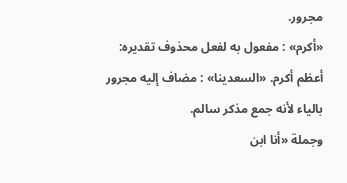مجرور.
«أكرم» : مفعول به لفعل محذوف تقديره: أعظم أكرم. «السعدينا» : مضاف إليه مجرور بالياء لأنه جمع مذكر سالم.
وجملة «أنا ابن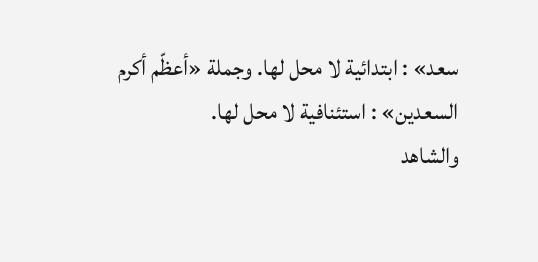سعد» : ابتدائية لا محل لها. وجملة «أعظّم أكرم السعدين» : استئنافية لا محل لها.
والشاهد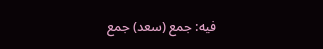فيه: جمع (سعد) جمع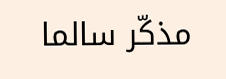مذكّر سالما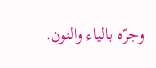وجرّه بالياء والنون.